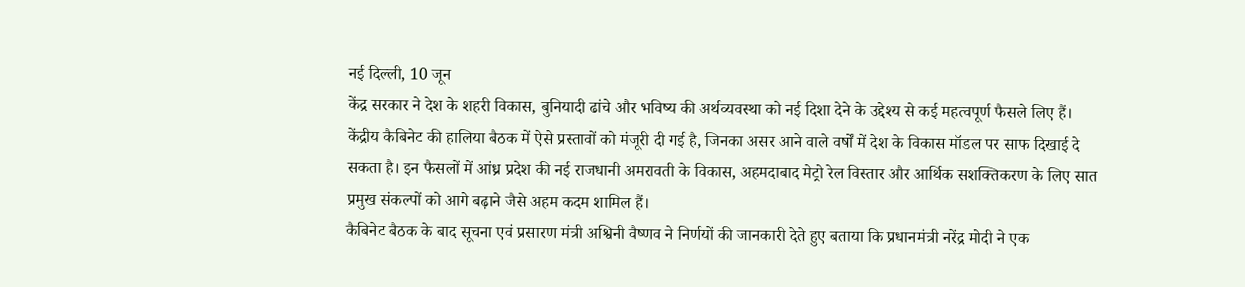नई दिल्ली, 10 जून
केंद्र सरकार ने देश के शहरी विकास, बुनियादी ढांचे और भविष्य की अर्थव्यवस्था को नई दिशा देने के उद्देश्य से कई महत्वपूर्ण फैसले लिए हैं। केंद्रीय कैबिनेट की हालिया बैठक में ऐसे प्रस्तावों को मंजूरी दी गई है, जिनका असर आने वाले वर्षों में देश के विकास मॉडल पर साफ दिखाई दे सकता है। इन फैसलों में आंध्र प्रदेश की नई राजधानी अमरावती के विकास, अहमदाबाद मेट्रो रेल विस्तार और आर्थिक सशक्तिकरण के लिए सात प्रमुख संकल्पों को आगे बढ़ाने जैसे अहम कदम शामिल हैं।
कैबिनेट बैठक के बाद सूचना एवं प्रसारण मंत्री अश्विनी वैष्णव ने निर्णयों की जानकारी देते हुए बताया कि प्रधानमंत्री नरेंद्र मोदी ने एक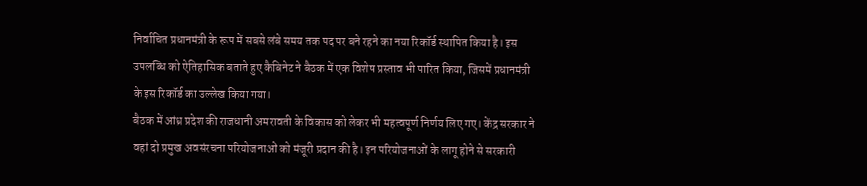निर्वाचित प्रधानमंत्री के रूप में सबसे लंबे समय तक पद पर बने रहने का नया रिकॉर्ड स्थापित किया है। इस उपलब्धि को ऐतिहासिक बताते हुए कैबिनेट ने बैठक में एक विशेष प्रस्ताव भी पारित किया, जिसमें प्रधानमंत्री के इस रिकॉर्ड का उल्लेख किया गया।
बैठक में आंध्र प्रदेश की राजधानी अमरावती के विकास को लेकर भी महत्वपूर्ण निर्णय लिए गए। केंद्र सरकार ने वहां दो प्रमुख अवसंरचना परियोजनाओं को मंजूरी प्रदान की है। इन परियोजनाओं के लागू होने से सरकारी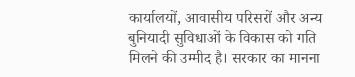कार्यालयों, आवासीय परिसरों और अन्य बुनियादी सुविधाओं के विकास को गति मिलने की उम्मीद है। सरकार का मानना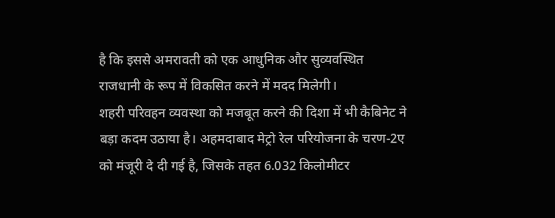है कि इससे अमरावती को एक आधुनिक और सुव्यवस्थित राजधानी के रूप में विकसित करने में मदद मिलेगी।
शहरी परिवहन व्यवस्था को मजबूत करने की दिशा में भी कैबिनेट ने बड़ा कदम उठाया है। अहमदाबाद मेट्रो रेल परियोजना के चरण-2ए को मंजूरी दे दी गई है, जिसके तहत 6.032 किलोमीटर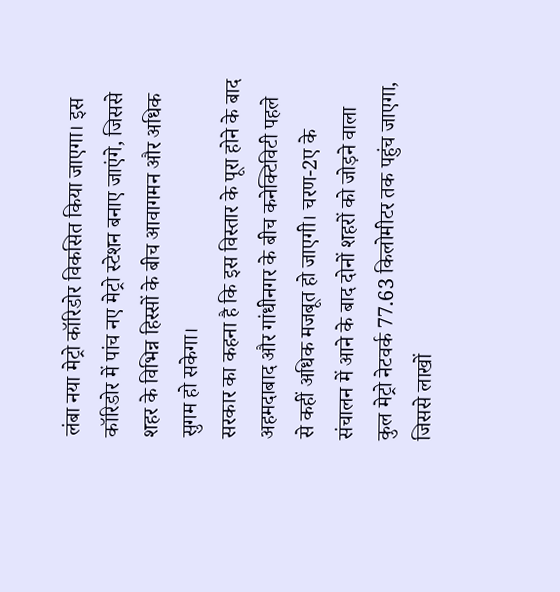लंबा नया मेट्रो कॉरिडोर विकसित किया जाएगा। इस कॉरिडोर में पांच नए मेट्रो स्टेशन बनाए जाएंगे, जिससे शहर के विभिन्न हिस्सों के बीच आवागमन और अधिक सुगम हो सकेगा।
सरकार का कहना है कि इस विस्तार के पूरा होने के बाद अहमदाबाद और गांधीनगर के बीच कनेक्टिविटी पहले से कहीं अधिक मजबूत हो जाएगी। चरण-2ए के संचालन में आने के बाद दोनों शहरों को जोड़ने वाला कुल मेट्रो नेटवर्क 77.63 किलोमीटर तक पहुंच जाएगा, जिससे लाखों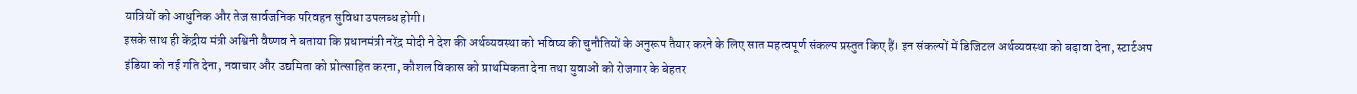यात्रियों को आधुनिक और तेज सार्वजनिक परिवहन सुविधा उपलब्ध होगी।
इसके साथ ही केंद्रीय मंत्री अश्विनी वैष्णव ने बताया कि प्रधानमंत्री नरेंद्र मोदी ने देश की अर्थव्यवस्था को भविष्य की चुनौतियों के अनुरूप तैयार करने के लिए सात महत्वपूर्ण संकल्प प्रस्तुत किए हैं। इन संकल्पों में डिजिटल अर्थव्यवस्था को बढ़ावा देना, स्टार्टअप इंडिया को नई गति देना, नवाचार और उद्यमिता को प्रोत्साहित करना, कौशल विकास को प्राथमिकता देना तथा युवाओं को रोजगार के बेहतर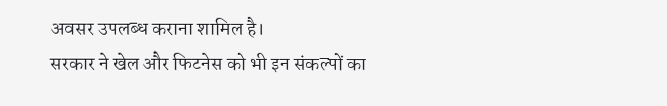अवसर उपलब्ध कराना शामिल है।
सरकार ने खेल और फिटनेस को भी इन संकल्पों का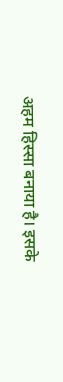अहम हिस्सा बनाया है। इसके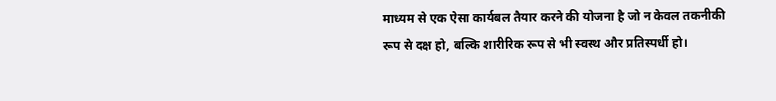माध्यम से एक ऐसा कार्यबल तैयार करने की योजना है जो न केवल तकनीकी रूप से दक्ष हो, बल्कि शारीरिक रूप से भी स्वस्थ और प्रतिस्पर्धी हो।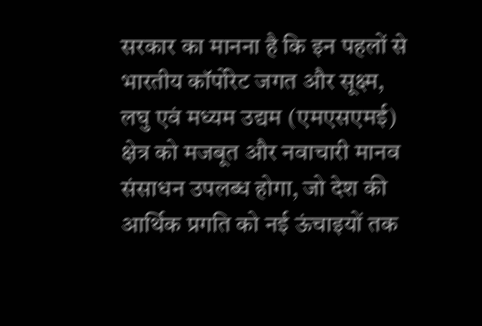सरकार का मानना है कि इन पहलों से भारतीय कॉर्पोरेट जगत और सूक्ष्म, लघु एवं मध्यम उद्यम (एमएसएमई) क्षेत्र को मजबूत और नवाचारी मानव संसाधन उपलब्ध होगा, जो देश की आर्थिक प्रगति को नई ऊंचाइयों तक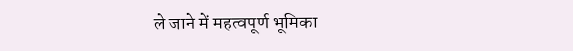ले जाने में महत्वपूर्ण भूमिका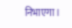निभाएगा।